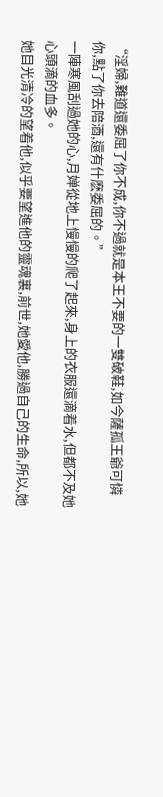“淫婦,難道還委屈了你不成,你不過就是本王不要的一雙破鞋,如今薩孤王爺可憐你,點了你去陪酒,還有什麽委屈的。”
一陣寒風刮過她的心,月婵從地上慢慢的爬了起來,身上的衣服還滴着水,但都不及她心頭滴的血多。
她目光清冷的望着他,似乎要望進他的靈魂裏,前世,她愛他,勝過自己的生命,所以,她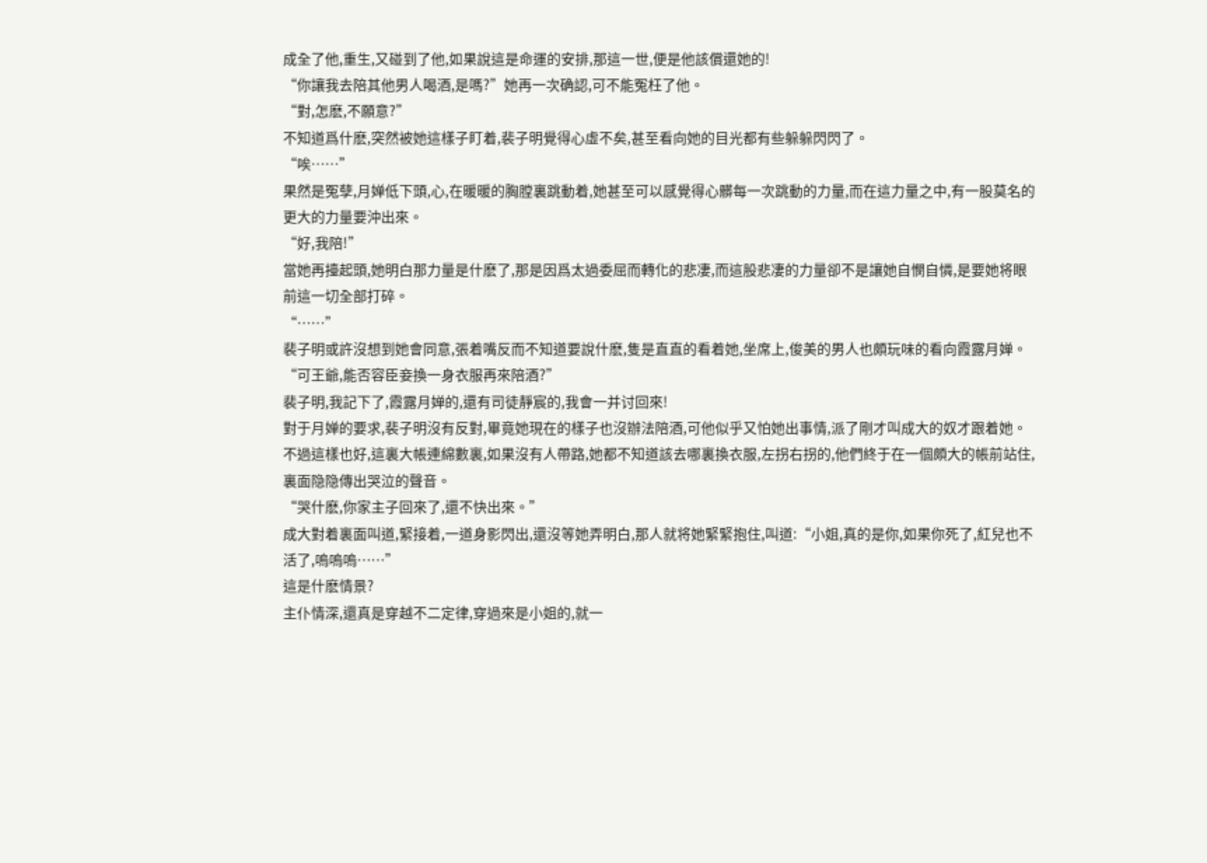成全了他,重生,又碰到了他,如果說這是命運的安排,那這一世,便是他該償還她的!
“你讓我去陪其他男人喝酒,是嗎?”她再一次确認,可不能冤枉了他。
“對,怎麽,不願意?”
不知道爲什麽,突然被她這樣子盯着,裴子明覺得心虛不矣,甚至看向她的目光都有些躲躲閃閃了。
“唉……”
果然是冤孽,月婵低下頭,心,在暖暖的胸膛裏跳動着,她甚至可以感覺得心髒每一次跳動的力量,而在這力量之中,有一股莫名的更大的力量要沖出來。
“好,我陪!”
當她再擡起頭,她明白那力量是什麽了,那是因爲太過委屈而轉化的悲凄,而這股悲凄的力量卻不是讓她自憫自憐,是要她将眼前這一切全部打碎。
“……”
裴子明或許沒想到她會同意,張着嘴反而不知道要說什麽,隻是直直的看着她,坐席上,俊美的男人也頗玩味的看向霞露月婵。
“可王爺,能否容臣妾換一身衣服再來陪酒?”
裴子明,我記下了,霞露月婵的,還有司徒靜宸的,我會一并讨回來!
對于月婵的要求,裴子明沒有反對,畢竟她現在的樣子也沒辦法陪酒,可他似乎又怕她出事情,派了剛才叫成大的奴才跟着她。
不過這樣也好,這裏大帳連綿數裏,如果沒有人帶路,她都不知道該去哪裏換衣服,左拐右拐的,他們終于在一個頗大的帳前站住,裏面隐隐傳出哭泣的聲音。
“哭什麽,你家主子回來了,還不快出來。”
成大對着裏面叫道,緊接着,一道身影閃出,還沒等她弄明白,那人就将她緊緊抱住,叫道:“小姐,真的是你,如果你死了,紅兒也不活了,嗚嗚嗚……”
這是什麽情景?
主仆情深,還真是穿越不二定律,穿過來是小姐的,就一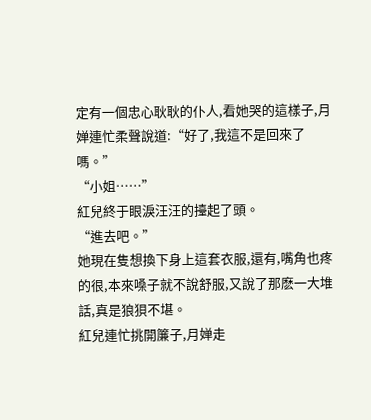定有一個忠心耿耿的仆人,看她哭的這樣子,月婵連忙柔聲說道:“好了,我這不是回來了嗎。”
“小姐……”
紅兒終于眼淚汪汪的擡起了頭。
“進去吧。”
她現在隻想換下身上這套衣服,還有,嘴角也疼的很,本來嗓子就不說舒服,又說了那麽一大堆話,真是狼狽不堪。
紅兒連忙挑開簾子,月婵走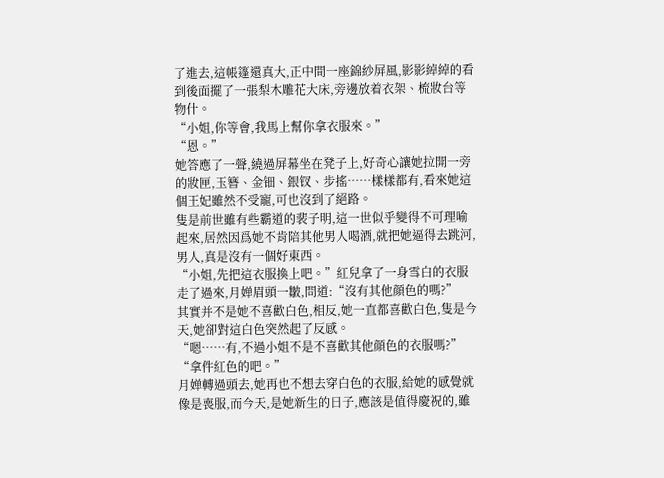了進去,這帳篷還真大,正中間一座錦紗屏風,影影綽綽的看到後面擺了一張梨木雕花大床,旁邊放着衣架、梳妝台等物什。
“小姐,你等會,我馬上幫你拿衣服來。”
“恩。”
她答應了一聲,繞過屏幕坐在凳子上,好奇心讓她拉開一旁的妝匣,玉簪、金钿、銀钗、步搖……樣樣都有,看來她這個王妃雖然不受寵,可也沒到了絕路。
隻是前世雖有些霸道的裴子明,這一世似乎變得不可理喻起來,居然因爲她不肯陪其他男人喝酒,就把她逼得去跳河,男人,真是沒有一個好東西。
“小姐,先把這衣服換上吧。”紅兒拿了一身雪白的衣服走了過來,月婵眉頭一皺,問道:“沒有其他顔色的嗎?”
其實并不是她不喜歡白色,相反,她一直都喜歡白色,隻是今天,她卻對這白色突然起了反感。
“嗯……有,不過小姐不是不喜歡其他顔色的衣服嗎?”
“拿件紅色的吧。”
月婵轉過頭去,她再也不想去穿白色的衣服,給她的感覺就像是喪服,而今天,是她新生的日子,應該是值得慶祝的,雖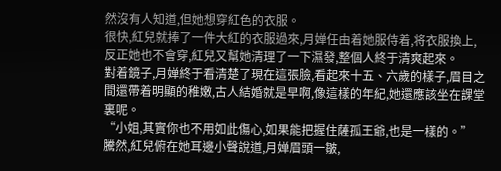然沒有人知道,但她想穿紅色的衣服。
很快,紅兒就捧了一件大紅的衣服過來,月婵任由着她服侍着,将衣服換上,反正她也不會穿,紅兒又幫她清理了一下濕發,整個人終于清爽起來。
對着鏡子,月婵終于看清楚了現在這張臉,看起來十五、六歲的樣子,眉目之間還帶着明顯的稚嫩,古人結婚就是早啊,像這樣的年紀,她還應該坐在課堂裏呢。
“小姐,其實你也不用如此傷心,如果能把握住薩孤王爺,也是一樣的。”
騰然,紅兒俯在她耳邊小聲說道,月婵眉頭一皺,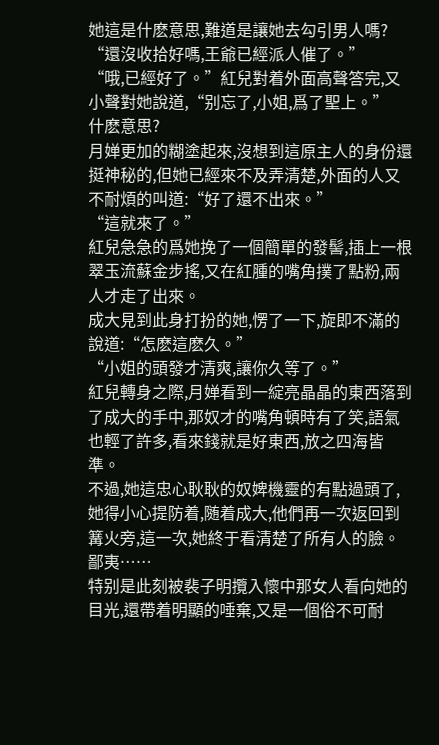她這是什麽意思,難道是讓她去勾引男人嗎?
“還沒收拾好嗎,王爺已經派人催了。”
“哦,已經好了。”紅兒對着外面高聲答完,又小聲對她說道,“别忘了,小姐,爲了聖上。”
什麽意思?
月婵更加的糊塗起來,沒想到這原主人的身份還挺神秘的,但她已經來不及弄清楚,外面的人又不耐煩的叫道:“好了還不出來。”
“這就來了。”
紅兒急急的爲她挽了一個簡單的發髻,插上一根翠玉流蘇金步搖,又在紅腫的嘴角撲了點粉,兩人才走了出來。
成大見到此身打扮的她,愣了一下,旋即不滿的說道:“怎麽這麽久。”
“小姐的頭發才清爽,讓你久等了。”
紅兒轉身之際,月婵看到一綻亮晶晶的東西落到了成大的手中,那奴才的嘴角頓時有了笑,語氣也輕了許多,看來錢就是好東西,放之四海皆準。
不過,她這忠心耿耿的奴婢機靈的有點過頭了,她得小心提防着,随着成大,他們再一次返回到篝火旁,這一次,她終于看清楚了所有人的臉。
鄙夷……
特别是此刻被裴子明攬入懷中那女人看向她的目光,還帶着明顯的唾棄,又是一個俗不可耐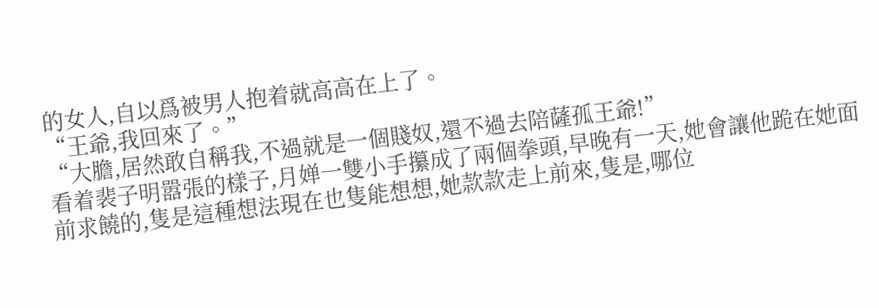的女人,自以爲被男人抱着就高高在上了。
“王爺,我回來了。”
“大膽,居然敢自稱我,不過就是一個賤奴,還不過去陪薩孤王爺!”
看着裴子明嚣張的樣子,月婵一雙小手攥成了兩個拳頭,早晚有一天,她會讓他跪在她面前求饒的,隻是這種想法現在也隻能想想,她款款走上前來,隻是,哪位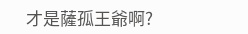才是薩孤王爺啊?